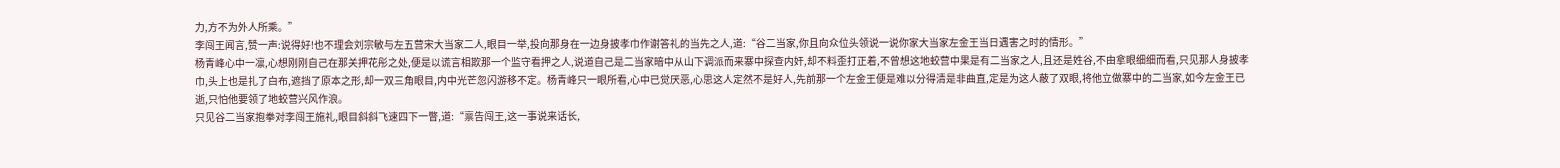力,方不为外人所乘。”
李闯王闻言,赞一声:说得好!也不理会刘宗敏与左五营宋大当家二人,眼目一举,投向那身在一边身披孝巾作谢答礼的当先之人,道:“谷二当家,你且向众位头领说一说你家大当家左金王当日遇害之时的情形。”
杨青峰心中一凛,心想刚刚自己在那关押花彤之处,便是以谎言相欺那一个监守看押之人,说道自己是二当家暗中从山下调派而来寨中探查内奸,却不料歪打正着,不曾想这地蛟营中果是有二当家之人,且还是姓谷,不由拿眼细细而看,只见那人身披孝巾,头上也是扎了白布,遮挡了原本之形,却一双三角眼目,内中光芒忽闪游移不定。杨青峰只一眼所看,心中已觉厌恶,心思这人定然不是好人,先前那一个左金王便是难以分得清是非曲直,定是为这人蔽了双眼,将他立做寨中的二当家,如今左金王已逝,只怕他要领了地蛟营兴风作浪。
只见谷二当家抱拳对李闯王施礼,眼目斜斜飞速四下一瞥,道:“禀告闯王,这一事说来话长,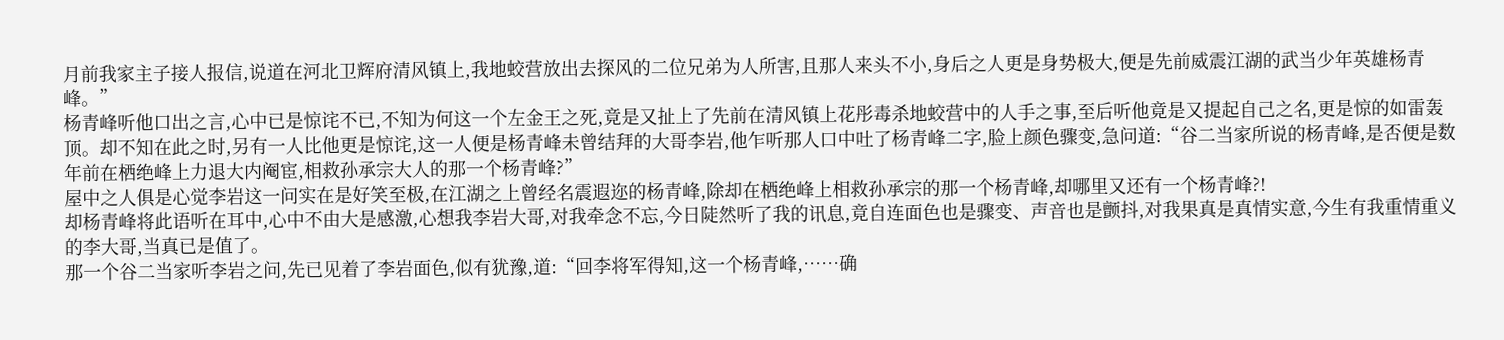月前我家主子接人报信,说道在河北卫辉府清风镇上,我地蛟营放出去探风的二位兄弟为人所害,且那人来头不小,身后之人更是身势极大,便是先前威震江湖的武当少年英雄杨青峰。”
杨青峰听他口出之言,心中已是惊诧不已,不知为何这一个左金王之死,竟是又扯上了先前在清风镇上花彤毒杀地蛟营中的人手之事,至后听他竟是又提起自己之名,更是惊的如雷轰顶。却不知在此之时,另有一人比他更是惊诧,这一人便是杨青峰未曾结拜的大哥李岩,他乍听那人口中吐了杨青峰二字,脸上颜色骤变,急问道:“谷二当家所说的杨青峰,是否便是数年前在栖绝峰上力退大内阉宦,相救孙承宗大人的那一个杨青峰?”
屋中之人俱是心觉李岩这一问实在是好笑至极,在江湖之上曾经名震遐迩的杨青峰,除却在栖绝峰上相救孙承宗的那一个杨青峰,却哪里又还有一个杨青峰?!
却杨青峰将此语听在耳中,心中不由大是感激,心想我李岩大哥,对我牵念不忘,今日陡然听了我的讯息,竟自连面色也是骤变、声音也是颤抖,对我果真是真情实意,今生有我重情重义的李大哥,当真已是值了。
那一个谷二当家听李岩之问,先已见着了李岩面色,似有犹豫,道:“回李将军得知,这一个杨青峰,……确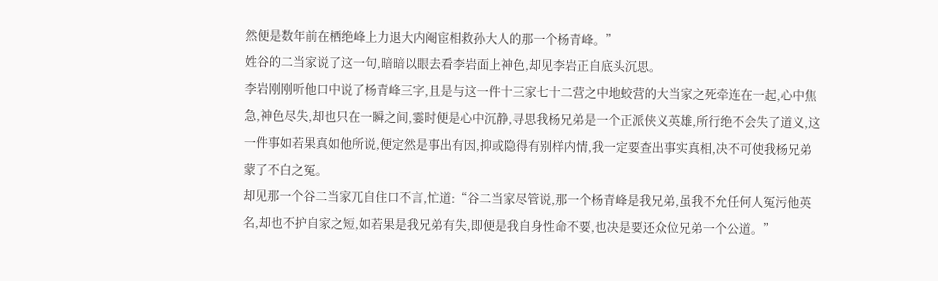然便是数年前在栖绝峰上力退大内阉宦相救孙大人的那一个杨青峰。”
姓谷的二当家说了这一句,暗暗以眼去看李岩面上神色,却见李岩正自底头沉思。
李岩刚刚听他口中说了杨青峰三字,且是与这一件十三家七十二营之中地蛟营的大当家之死牵连在一起,心中焦急,神色尽失,却也只在一瞬之间,霎时便是心中沉静,寻思我杨兄弟是一个正派侠义英雄,所行绝不会失了道义,这一件事如若果真如他所说,便定然是事出有因,抑或隐得有别样内情,我一定要查出事实真相,决不可使我杨兄弟蒙了不白之冤。
却见那一个谷二当家兀自住口不言,忙道:“谷二当家尽管说,那一个杨青峰是我兄弟,虽我不允任何人冤污他英名,却也不护自家之短,如若果是我兄弟有失,即便是我自身性命不要,也决是要还众位兄弟一个公道。”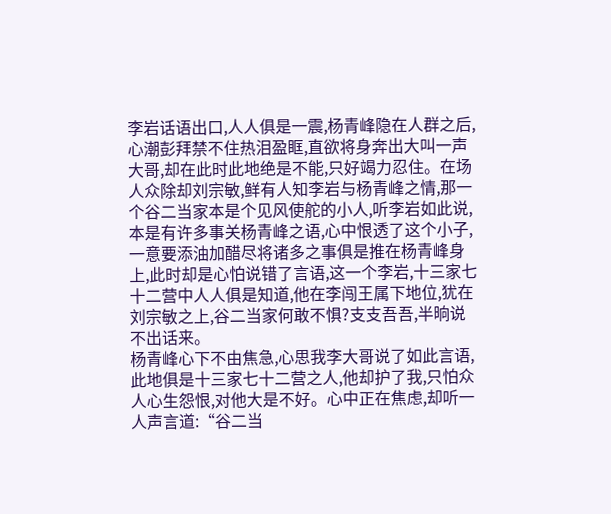李岩话语出口,人人俱是一震,杨青峰隐在人群之后,心潮彭拜禁不住热泪盈眶,直欲将身奔出大叫一声大哥,却在此时此地绝是不能,只好竭力忍住。在场人众除却刘宗敏,鲜有人知李岩与杨青峰之情,那一个谷二当家本是个见风使舵的小人,听李岩如此说,本是有许多事关杨青峰之语,心中恨透了这个小子,一意要添油加醋尽将诸多之事俱是推在杨青峰身上,此时却是心怕说错了言语,这一个李岩,十三家七十二营中人人俱是知道,他在李闯王属下地位,犹在刘宗敏之上,谷二当家何敢不惧?支支吾吾,半晌说不出话来。
杨青峰心下不由焦急,心思我李大哥说了如此言语,此地俱是十三家七十二营之人,他却护了我,只怕众人心生怨恨,对他大是不好。心中正在焦虑,却听一人声言道:“谷二当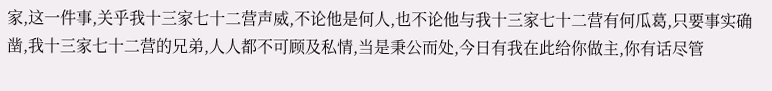家,这一件事,关乎我十三家七十二营声威,不论他是何人,也不论他与我十三家七十二营有何瓜葛,只要事实确凿,我十三家七十二营的兄弟,人人都不可顾及私情,当是秉公而处,今日有我在此给你做主,你有话尽管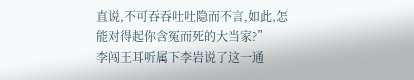直说,不可吞吞吐吐隐而不言,如此,怎能对得起你含冤而死的大当家?”
李闯王耳听属下李岩说了这一通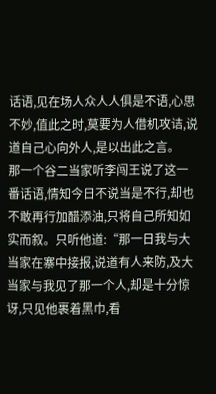话语,见在场人众人人俱是不语,心思不妙,值此之时,莫要为人借机攻诘,说道自己心向外人,是以出此之言。
那一个谷二当家听李闯王说了这一番话语,情知今日不说当是不行,却也不敢再行加醋添油,只将自己所知如实而叙。只听他道:“那一日我与大当家在寨中接报,说道有人来防,及大当家与我见了那一个人,却是十分惊讶,只见他裹着黑巾,看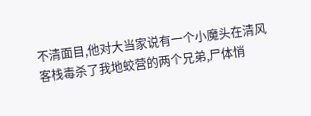不清面目,他对大当家说有一个小魔头在清风客栈毒杀了我地蛟营的两个兄弟,尸体悄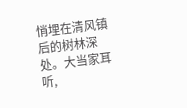悄埋在清风镇后的树林深处。大当家耳听,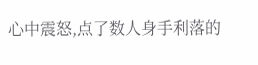心中震怒,点了数人身手利落的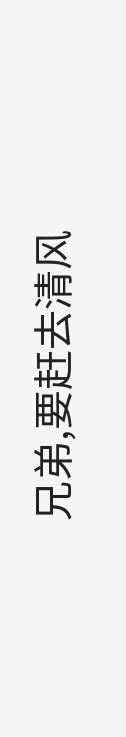兄弟,要赶去清风